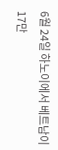6월 24일 하노이에서 베트남이 17만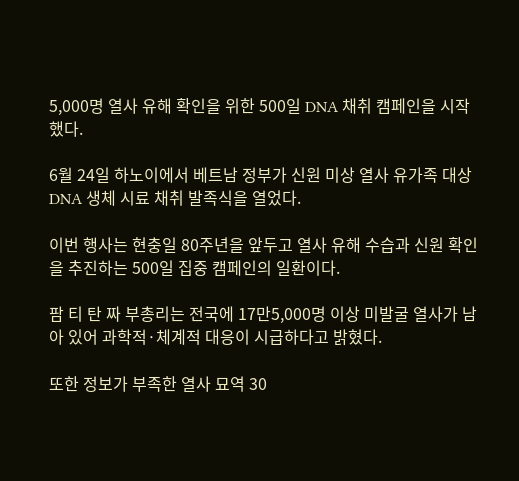5,000명 열사 유해 확인을 위한 500일 DNA 채취 캠페인을 시작했다.

6월 24일 하노이에서 베트남 정부가 신원 미상 열사 유가족 대상 DNA 생체 시료 채취 발족식을 열었다.

이번 행사는 현충일 80주년을 앞두고 열사 유해 수습과 신원 확인을 추진하는 500일 집중 캠페인의 일환이다.

팜 티 탄 짜 부총리는 전국에 17만5,000명 이상 미발굴 열사가 남아 있어 과학적·체계적 대응이 시급하다고 밝혔다.

또한 정보가 부족한 열사 묘역 30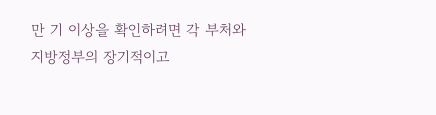만 기 이상을 확인하려면 각 부처와 지방정부의 장기적이고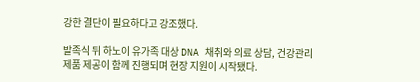강한 결단이 필요하다고 강조했다.

발족식 뒤 하노이 유가족 대상 DNA 채취와 의료 상담, 건강관리 제품 제공이 함께 진행되며 현장 지원이 시작됐다.